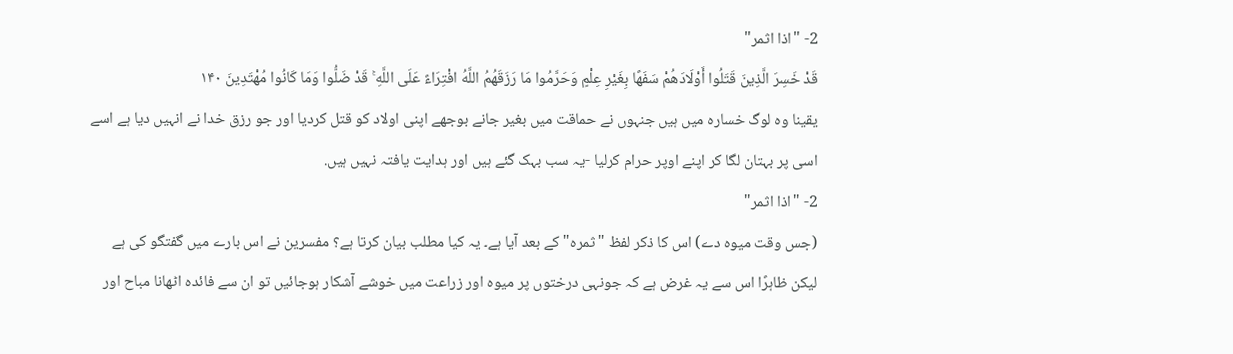2- "اذا اثمر"
قَدْ خَسِرَ الَّذِينَ قَتَلُوا أَوْلَادَهُمْ سَفَهًا بِغَيْرِ عِلْمٍ وَحَرَّمُوا مَا رَزَقَهُمُ اللَّهُ افْتِرَاءً عَلَى اللَّهِ ۚ قَدْ ضَلُّوا وَمَا كَانُوا مُهْتَدِينَ ۱۴۰
یقینا وہ لوگ خسارہ میں ہیں جنہوں نے حماقت میں بغیر جانے بوجھے اپنی اولاد کو قتل کردیا اور جو رزق خدا نے انہیں دیا ہے اسے اسی پر بہتان لگا کر اپنے اوپر حرام کرلیا -یہ سب بہک گئے ہیں اور ہدایت یافتہ نہیں ہیں.
2- "اذا اثمر"
(جس وقت میوہ دے) اس کا ذکر لفظ "ثمره" کے بعد آیا ہے۔ یہ کیا مطلب بیان کرتا ہے؟ مفسرین نے اس بارے میں گفتگو کی ہے لیکن ظاہرًا اس سے یہ غرض ہے کہ جونہی درختوں پر میوہ اور زراعت میں خوشے آشکار ہوجائیں تو ان سے فائدہ اٹھانا مباح اور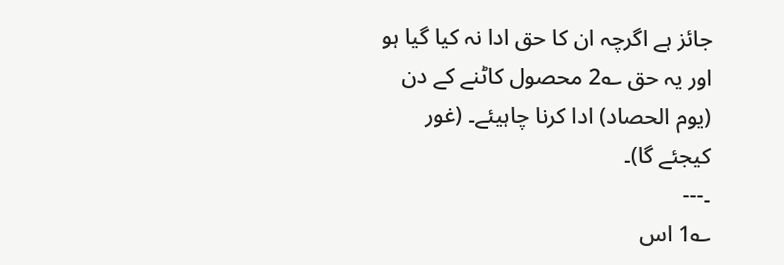جائز ہے اگرچہ ان کا حق ادا نہ کیا گیا ہو اور یہ حق ؎2 محصول کاٹنے کے دن (یوم الحصاد) ادا کرنا چاہیئے۔ (غور کیجئے گا)۔
۔---
؎1 اس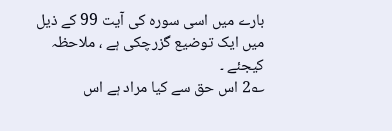بارے میں اسی سورہ کی آیت 99 کے ذیل میں ایک توضیع گزرچکی ہے ، ملاحظہ کیجئے ۔
؎2 اس حق سے کیا مراد ہے اس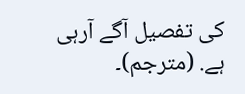کی تفصیل آگے آرہی ہے. (مترجم)۔